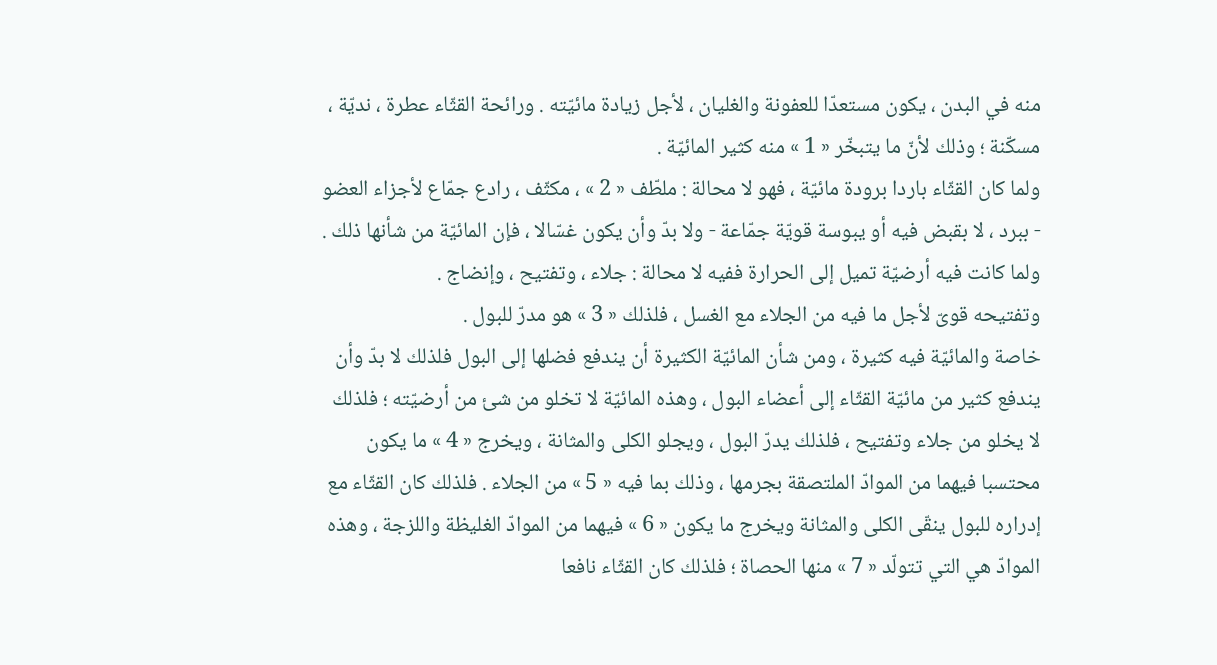منه في البدن ، يكون مستعدّا للعفونة والغليان ، لأجل زيادة مائيّته . ورائحة القثّاء عطرة ، نديّة ، مسكّنة ؛ وذلك لأنّ ما يتبخّر « 1 » منه كثير المائيّة .
ولما كان القثّاء باردا برودة مائيّة ، فهو لا محالة : ملطّف « 2 » ، مكثّف ، رادع جمّاع لأجزاء العضو - ببرد ، لا بقبض فيه أو يبوسة قويّة جمّاعة - ولا بدّ وأن يكون غسّالا ، فإن المائيّة من شأنها ذلك . ولما كانت فيه أرضيّة تميل إلى الحرارة ففيه لا محالة : جلاء ، وتفتيح ، وإنضاج .
وتفتيحه قوىّ لأجل ما فيه من الجلاء مع الغسل ، فلذلك « 3 » هو مدرّ للبول .
خاصة والمائيّة فيه كثيرة ، ومن شأن المائيّة الكثيرة أن يندفع فضلها إلى البول فلذلك لا بدّ وأن يندفع كثير من مائيّة القثّاء إلى أعضاء البول ، وهذه المائيّة لا تخلو من شئ من أرضيّته ؛ فلذلك لا يخلو من جلاء وتفتيح ، فلذلك يدرّ البول ، ويجلو الكلى والمثانة ، ويخرج « 4 » ما يكون محتسبا فيهما من الموادّ الملتصقة بجرمها ، وذلك بما فيه « 5 » من الجلاء . فلذلك كان القثّاء مع إدراره للبول ينقّى الكلى والمثانة ويخرج ما يكون « 6 » فيهما من الموادّ الغليظة واللزجة ، وهذه الموادّ هي التي تتولّد « 7 » منها الحصاة ؛ فلذلك كان القثّاء نافعا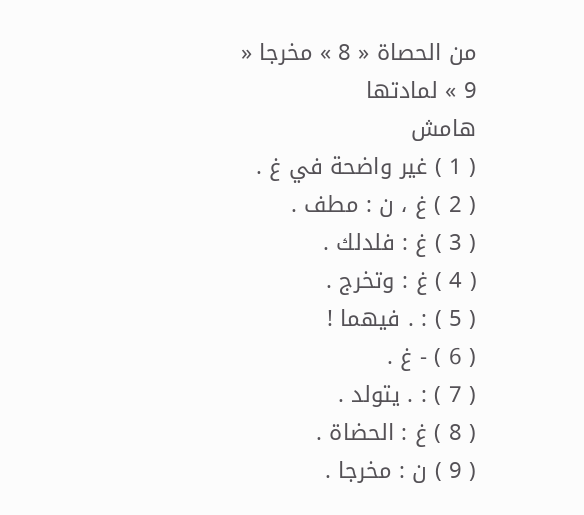من الحصاة « 8 » مخرجا « 9 » لمادتها
هامش
( 1 ) غير واضحة في غ .
( 2 ) غ ، ن : مطف .
( 3 ) غ : فلدلك .
( 4 ) غ : وتخرج .
( 5 ) : . فيهما !
( 6 ) - غ .
( 7 ) : . يتولد .
( 8 ) غ : الحضاة .
( 9 ) ن : مخرجا .